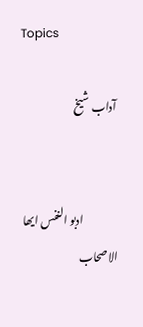Topics

آداب شیخ


                ادبو النفس ایھا الاصحاب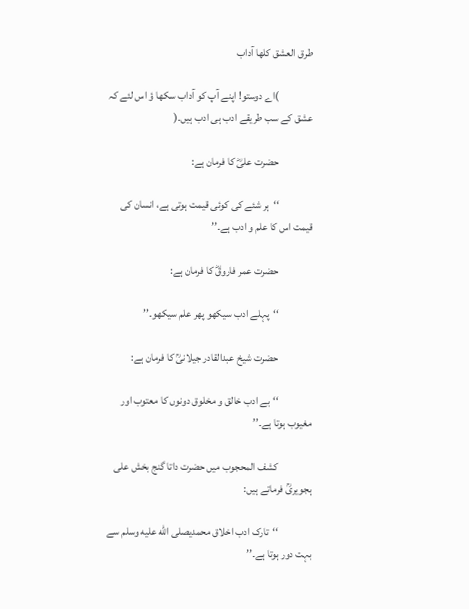طرق العشق کلھا آداب

                )اے دوستو! اپنے آپ کو آداب سکھا ؤ اس لئے کہ عشق کے سب طریقے ادب ہی ادب ہیں۔(

                حضرت علیؓ کا فرمان ہے:

                ‘‘ہر شئے کی کوئی قیمت ہوتی ہے، انسان کی قیمت اس کا علم و ادب ہے۔’’

                حضرت عمر فاروقؓ کا فرمان ہے:

                ‘‘پہلے ادب سیکھو پھر علم سیکھو۔’’

                حضرت شیخ عبدالقادر جیلانیؒ کا فرمان ہے:

                ‘‘بے ادب خالق و مخلوق دونوں کا معتوب اور مغیوب ہوتا ہے۔’’

                کشف المحجوب میں حضرت داتا گنج بخش علی ہجویریؒ فرماتے ہیں:

                ‘‘تارک ادب اخلاق محمدیصلى الله عليه وسلم سے بہت دور ہوتا ہے۔’’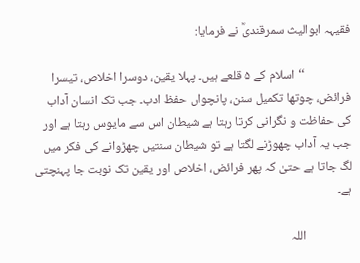فقیہہ ابوالیث سمرقندیؒ نے فرمایا:

                ‘‘اسلام کے ۵ قلعے ہیں۔ پہلا یقین، دوسرا اخلاص، تیسرا فرائض، چوتھا تکمیل سنن، پانچواں حفظ ادب۔ جب تک انسان آداب کی حفاظت و نگرانی کرتا رہتا ہے شیطان اس سے مایوس رہتا ہے اور جب یہ آداب چھوڑنے لگتا ہے تو شیطان سنتیں چھڑوانے کی فکر میں لگ جاتا ہے حتیٰ کہ پھر فرائض، اخلاص اور یقین تک نوبت جا پہنچتی ہے۔

                اللہ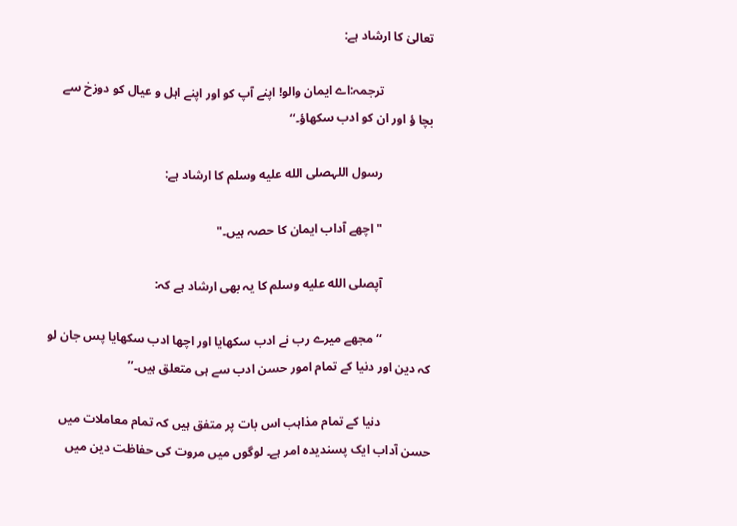تعالیٰ کا ارشاد ہے:

                ترجمہ:اے ایمان والو! اپنے آپ کو اور اپنے اہل و عیال کو دوزخ سے بچا ؤ اور ان کو ادب سکھاؤ۔‘‘

                رسول اللہصلى الله عليه وسلم کا ارشاد ہے:

                "اچھے آداب ایمان کا حصہ ہیں۔"

                آپصلى الله عليه وسلم کا یہ بھی ارشاد ہے کہ:

                ‘‘مجھے میرے رب نے ادب سکھایا اور اچھا ادب سکھایا پس جان لو کہ دین اور دنیا کے تمام امور حسن ادب سے ہی متعلق ہیں۔’’

                دنیا کے تمام مذاہب اس بات پر متفق ہیں کہ تمام معاملات میں حسن آداب ایک پسندیدہ امر ہے۔ لوگوں میں مروت کی حفاظت دین میں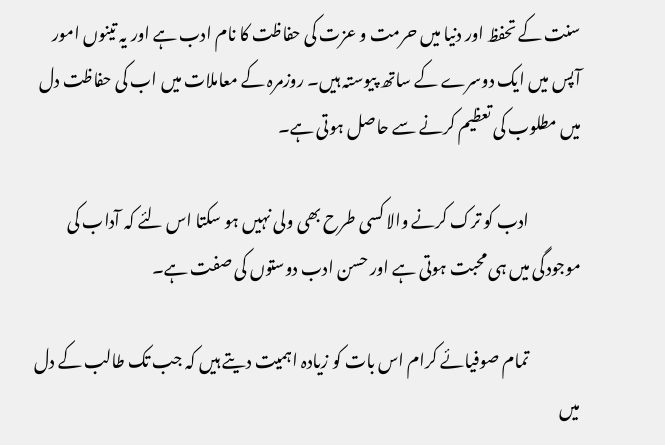سنت کے تحفظ اور دنیا میں حرمت و عزت کی حفاظت کا نام ادب ہے اور یہ تینوں امور آپس میں ایک دوسرے کے ساتھ پیوستہ ہیں۔ روزمرہ کے معاملات میں اب کی حفاظت دل میں مطلوب کی تعظیم کرنے سے حاصل ہوتی ہے۔

                ادب کو ترک کرنے والا کسی طرح بھی ولی نہیں ہو سکتا اس لئے کہ آداب کی موجودگی میں ہی محبت ہوتی ہے اور حسن ادب دوستوں کی صفت ہے۔

                تمام صوفیائے کرام اس بات کو زیادہ اہمیت دیتے ہیں کہ جب تک طالب کے دل میں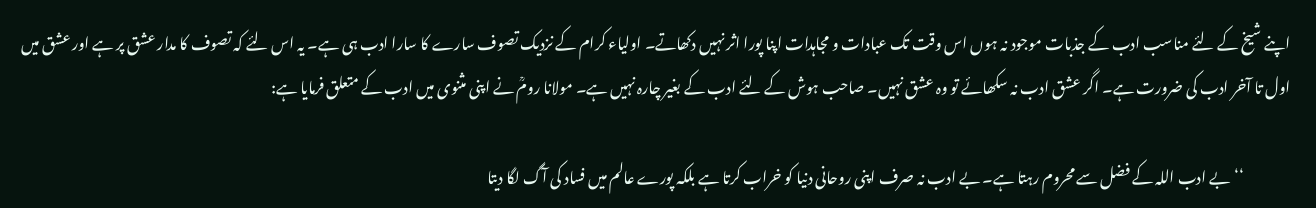اپنے شیخ کے لئے مناسب ادب کے جذبات موجود نہ ہوں اس وقت تک عبادات و مجاہدات اپنا پورا اثر نہیں دکھاتے۔ اولیاء کرام کے نزدیک تصوف سارے کا سارا ادب ہی ہے۔ یہ اس لئے کہ تصوف کا مدار عشق پر ہے اور عشق میں اول تا آخر ادب کی ضرورت ہے۔ اگر عشق ادب نہ سکھائے تو وہ عشق نہیں۔ صاحب ہوش کے لئے ادب کے بغیر چارہ نہیں ہے۔ مولانا رومؒ نے اپنی مثنوی میں ادب کے متعلق فرمایا ہے:

                ‘‘بے ادب اللہ کے فضل سے محروم رہتا ہے۔ بے ادب نہ صرف اپنی روحانی دنیا کو خراب کرتا ہے بلکہ پورے عالم میں فساد کی آگ لگا دیتا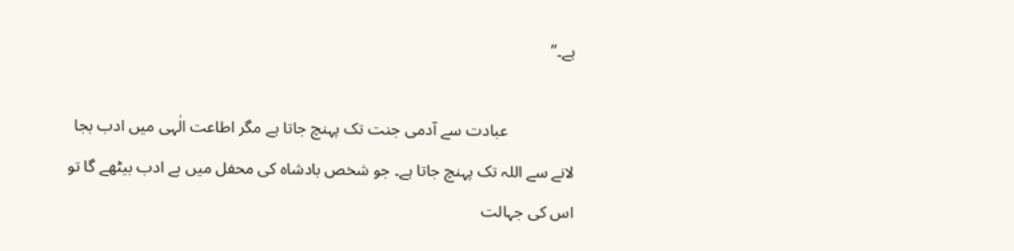ہے۔’’

                عبادت سے آدمی جنت تک پہنچ جاتا ہے مگر اطاعت الٰہی میں ادب بجا لانے سے اللہ تک پہنچ جاتا ہے۔ جو شخص بادشاہ کی محفل میں بے ادب بیٹھے گا تو اس کی جہالت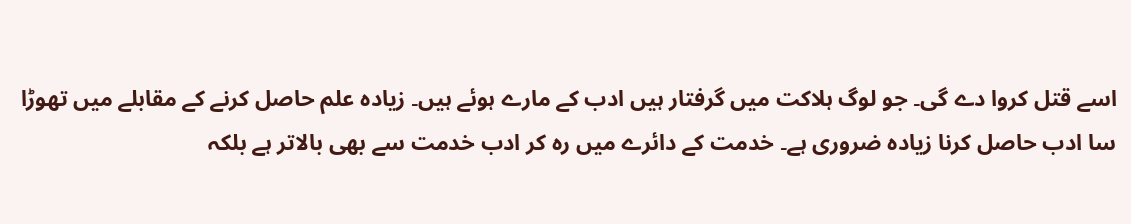اسے قتل کروا دے گی۔ جو لوگ ہلاکت میں گرفتار ہیں ادب کے مارے ہوئے ہیں۔ زیادہ علم حاصل کرنے کے مقابلے میں تھوڑا سا ادب حاصل کرنا زیادہ ضروری ہے۔ خدمت کے دائرے میں رہ کر ادب خدمت سے بھی بالاتر ہے بلکہ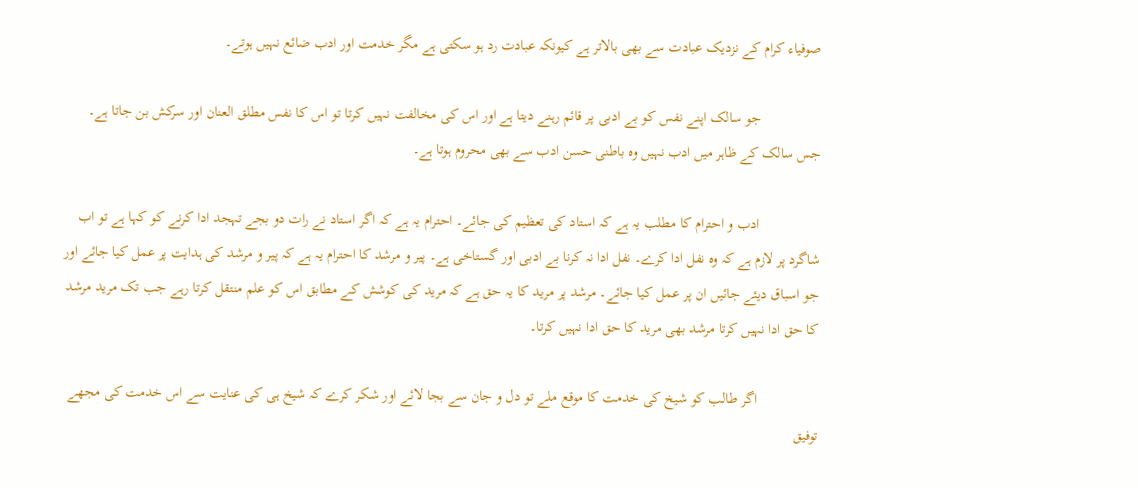صوفیاء کرام کے نزدیک عبادت سے بھی بالاتر ہے کیونکہ عبادت رد ہو سکتی ہے مگر خدمت اور ادب ضائع نہیں ہوتے۔

                جو سالک اپنے نفس کو بے ادبی پر قائم رہنے دیتا ہے اور اس کی مخالفت نہیں کرتا تو اس کا نفس مطلق العنان اور سرکش بن جاتا ہے۔ جس سالک کے ظاہر میں ادب نہیں وہ باطنی حسن ادب سے بھی محروم ہوتا ہے۔

                ادب و احترام کا مطلب یہ ہے کہ استاد کی تعظیم کی جائے۔ احترام یہ ہے کہ اگر استاد نے رات دو بجے تہجد ادا کرنے کو کہا ہے تو اب شاگرد پر لازم ہے کہ وہ نفل ادا کرے۔ نفل ادا نہ کرنا بے ادبی اور گستاخی ہے۔ پیر و مرشد کا احترام یہ ہے کہ پیر و مرشد کی ہدایت پر عمل کیا جائے اور جو اسباق دیئے جائیں ان پر عمل کیا جائے۔ مرشد پر مرید کا یہ حق ہے کہ مرید کی کوشش کے مطابق اس کو علم منتقل کرتا رہے جب تک مرید مرشد کا حق ادا نہیں کرتا مرشد بھی مرید کا حق ادا نہیں کرتا۔

                اگر طالب کو شیخ کی خدمت کا موقع ملے تو دل و جان سے بجا لائے اور شکر کرے کہ شیخ ہی کی عنایت سے اس خدمت کی مجھے توفیق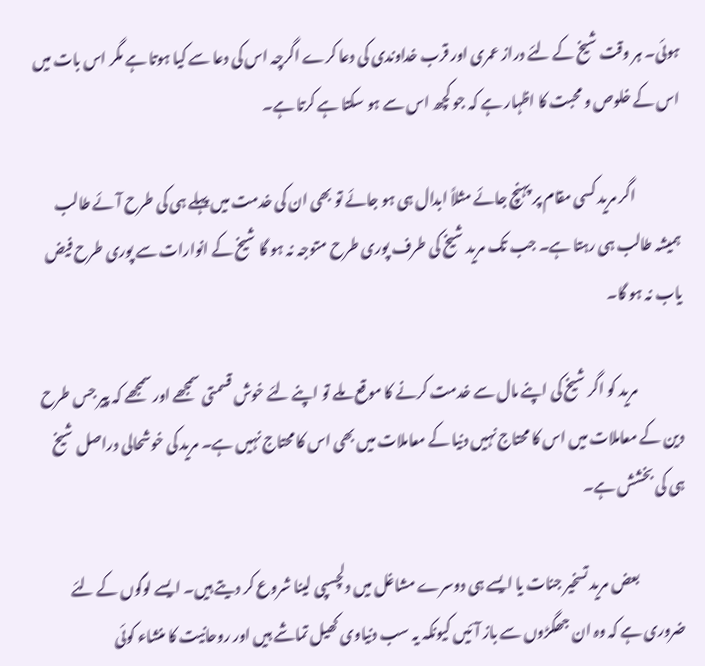ہوئی۔ ہر وقت شیخ کے لئے دراز عمری اور قرب خداوندی کی دعا کرے اگرچہ اس کی دعا سے کیا ہوتا ہے مگر اس بات میں اس کے خلوص و محبت کا اظہار ہے کہ جو کچھ اس سے ہو سکتا ہے کرتا ہے۔

                اگر مرید کسی مقام پر پہنچ جائے مثلاً ابدال ہی ہو جائے تو بھی ان کی خدمت میں پہلے ہی کی طرح آئے طالب ہمیشہ طالب ہی رہتا ہے۔ جب تک مرید شیخ کی طرف پوری طرح متوجہ نہ ہو گا شیخ کے انوارات سے پوری طرح فیض یاب نہ ہو گا۔

                مرید کو اگر شیخ کی اپنے مال سے خدمت کرنے کا موقع ملے تو اپنے لئے خوش قسمتی سمجھے اور سمجھے کہ پیر جس طرح دین کے معاملات میں اس کا محتاج نہیں دنیا کے معاملات میں بھی اس کا محتاج نہیں ہے۔ مرید کی خوشحالی دراصل شیخ ہی کی بخشش ہے۔

                بعض مرید تسخیر جنات یا ایسے ہی دوسرے مشاغل میں دلچسپی لینا شروع کر دیتے ہیں۔ ایسے لوگوں کے لئے ضروری ہے کہ وہ ان جھگڑوں سے باز آئیں کیونکہ یہ سب دنیاوی کھیل تماشے ہیں اور روحانیت کا منشاء کوئی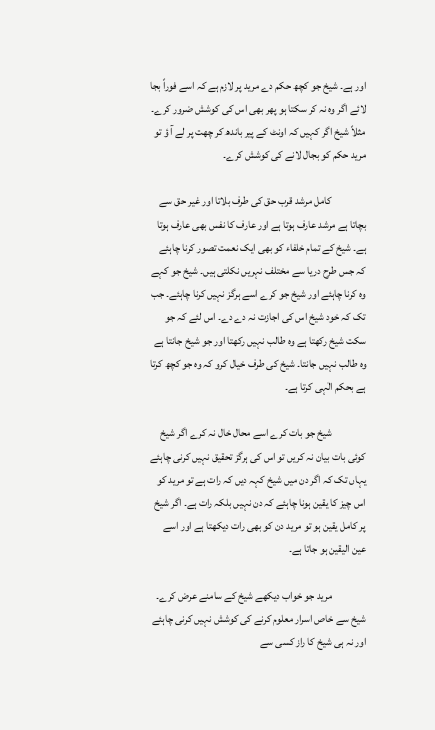اور ہے۔ شیخ جو کچھ حکم دے مرید پر لازم ہے کہ اسے فوراً بجا لائے اگر وہ نہ کر سکتا ہو پھر بھی اس کی کوشش ضرور کرے۔ مثلاً شیخ اگر کہیں کہ اونٹ کے پیر باندھ کر چھت پر لے آ ؤ تو مرید حکم کو بجال لانے کی کوشش کرے۔

                کامل مرشد قرب حق کی طرف بلاتا اور غیر حق سے بچاتا ہے مرشد عارف ہوتا ہے اور عارف کا نفس بھی عارف ہوتا ہے۔ شیخ کے تمام خلفاء کو بھی ایک نعمت تصور کرنا چاہئے کہ جس طرح دریا سے مختلف نہریں نکلتی ہیں۔ شیخ جو کہے وہ کرنا چاہئے اور شیخ جو کرے اسے ہرگز نہیں کرنا چاہئے۔ جب تک کہ خود شیخ اس کی اجازت نہ دے دے۔ اس لئے کہ جو سکت شیخ رکھتا ہے وہ طالب نہیں رکھتا اور جو شیخ جانتا ہے وہ طالب نہیں جانتا۔ شیخ کی طرف خیال کرو کہ وہ جو کچھ کرتا ہے بحکم الٰہی کرتا ہے۔

                شیخ جو بات کرے اسے محال خال نہ کرے اگر شیخ کوئی بات بیان نہ کریں تو اس کی ہرگز تحقیق نہیں کرنی چاہئے یہاں تک کہ اگر دن میں شیخ کہہ دیں کہ رات ہے تو مرید کو اس چیز کا یقین ہونا چاہئے کہ دن نہیں بلکہ رات ہے۔ اگر شیخ پر کامل یقین ہو تو مرید دن کو بھی رات دیکھتا ہے اور اسے عین الیقین ہو جاتا ہے۔

                مرید جو خواب دیکھے شیخ کے سامنے عرض کرے۔ شیخ سے خاص اسرار معلوم کرنے کی کوشش نہیں کرنی چاہئے اور نہ ہی شیخ کا راز کسی سے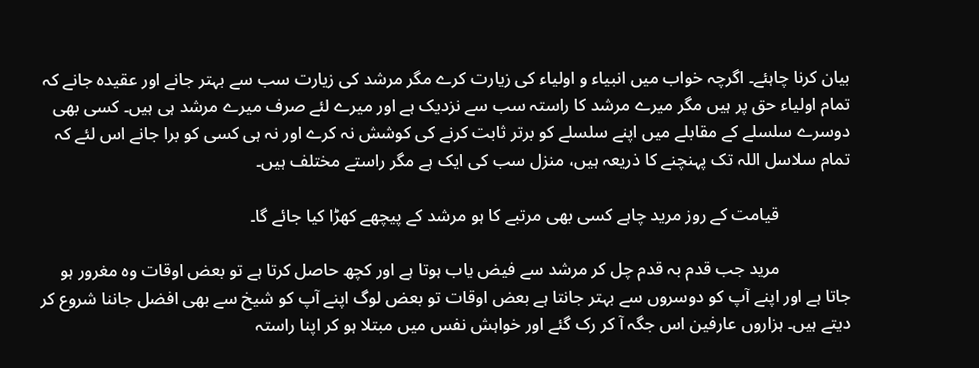بیان کرنا چاہئے۔ اگرچہ خواب میں انبیاء و اولیاء کی زیارت کرے مگر مرشد کی زیارت سب سے بہتر جانے اور عقیدہ جانے کہ تمام اولیاء حق پر ہیں مگر میرے مرشد کا راستہ سب سے نزدیک ہے اور میرے لئے صرف میرے مرشد ہی ہیں۔ کسی بھی دوسرے سلسلے کے مقابلے میں اپنے سلسلے کو برتر ثابت کرنے کی کوشش نہ کرے اور نہ ہی کسی کو برا جانے اس لئے کہ تمام سلاسل اللہ تک پہنچنے کا ذریعہ ہیں، منزل سب کی ایک ہے مگر راستے مختلف ہیں۔

                قیامت کے روز مرید چاہے کسی بھی مرتبے کا ہو مرشد کے پیچھے کھڑا کیا جائے گا۔

                مرید جب قدم بہ قدم چل کر مرشد سے فیض یاب ہوتا ہے اور کچھ حاصل کرتا ہے تو بعض اوقات وہ مغرور ہو جاتا ہے اور اپنے آپ کو دوسروں سے بہتر جانتا ہے بعض اوقات تو بعض لوگ اپنے آپ کو شیخ سے بھی افضل جاننا شروع کر دیتے ہیں۔ ہزاروں عارفین اس جگہ آ کر رک گئے اور خواہش نفس میں مبتلا ہو کر اپنا راستہ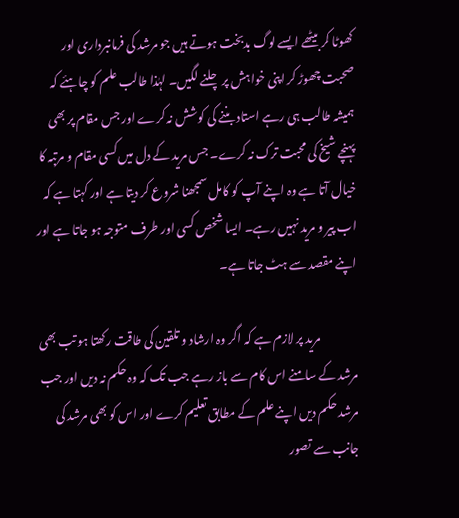کھوٹا کر بیٹھے ایسے لوگ بدبخت ہوتے ہیں جو مرشد کی فرمانبرداری اور صحبت چھوڑ کر اپنی خواہش پر چلنے لگیں۔ لہٰذا طالب علم کو چاہئے کہ ہمیشہ طالب ہی رہے استاد بننے کی کوشش نہ کرے اور جس مقام پر بھی پہنچے شیخ کی محبت ترک نہ کرے۔ جس مرید کے دل میں کسی مقام و مرتبہ کا خیال آتا ہے وہ اپنے آپ کو کامل سمجھنا شروع کر دیتا ہے اور کہتا ہے کہ اب پیر و مرید نہیں رہے۔ ایسا شخص کسی اور طرف متوجہ ہو جاتا ہے اور اپنے مقصد سے ہٹ جاتا ہے۔

                مرید پر لازم ہے کہ اگر وہ ارشاد و تلقین کی طاقت رکھتا ہو تب بھی مرشد کے سامنے اس کام سے باز رہے جب تک کہ وہ حکم نہ دیں اور جب مرشد حکم دیں اپنے علم کے مطابق تعلیم کرے اور اس کو بھی مرشد کی جانب سے تصور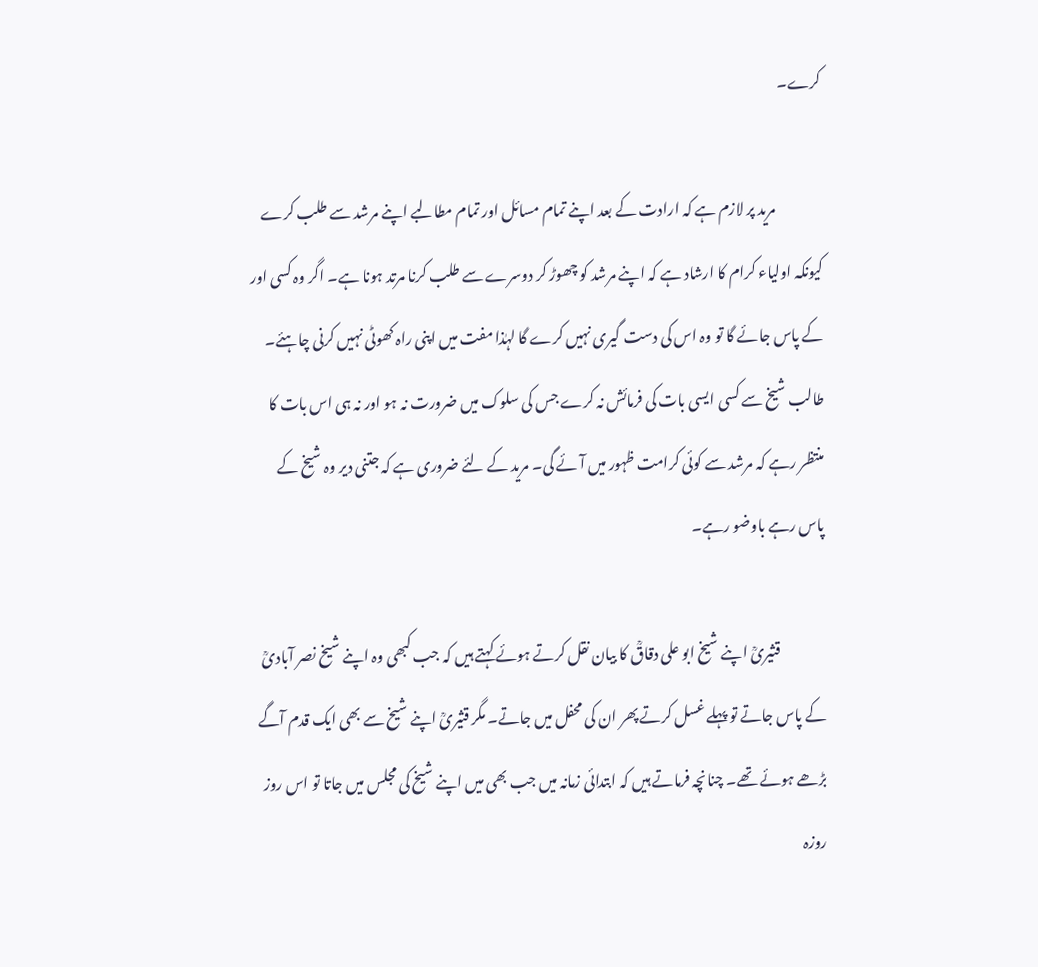کرے۔

                مرید پر لازم ہے کہ ارادت کے بعد اپنے تمام مسائل اور تمام مطالبے اپنے مرشد سے طلب کرے کیونکہ اولیاء کرام کا ارشاد ہے کہ اپنے مرشد کو چھوڑ کر دوسرے سے طلب کرنا مرتد ہونا ہے۔ اگر وہ کسی اور کے پاس جائے گا تو وہ اس کی دست گیری نہیں کرے گا لہٰذا مفت میں اپنی راہ کھوٹی نہیں کرنی چاہئے۔ طالب شیخ سے کسی ایسی بات کی فرمائش نہ کرے جس کی سلوک میں ضرورت نہ ہو اور نہ ہی اس بات کا منتظر رہے کہ مرشد سے کوئی کرامت ظہور میں آئے گی۔ مرید کے لئے ضروری ہے کہ جتنی دیر وہ شیخ کے پاس رہے باوضو رہے۔

                قثیریؒ اپنے شیخ ابو علی دقاقؒ کا بیان نقل کرتے ہوئے کہتے ہیں کہ جب کبھی وہ اپنے شیخ نصر آبادیؒ کے پاس جاتے تو پہلے غسل کرتے پھر ان کی محفل میں جاتے۔ مگر قثیریؒ اپنے شیخ سے بھی ایک قدم آگے بڑھے ہوئے تھے۔ چنانچہ فرماتے ہیں کہ ابتدائی زمانہ میں جب بھی میں اپنے شیخ کی مجلس میں جاتا تو اس روز روزہ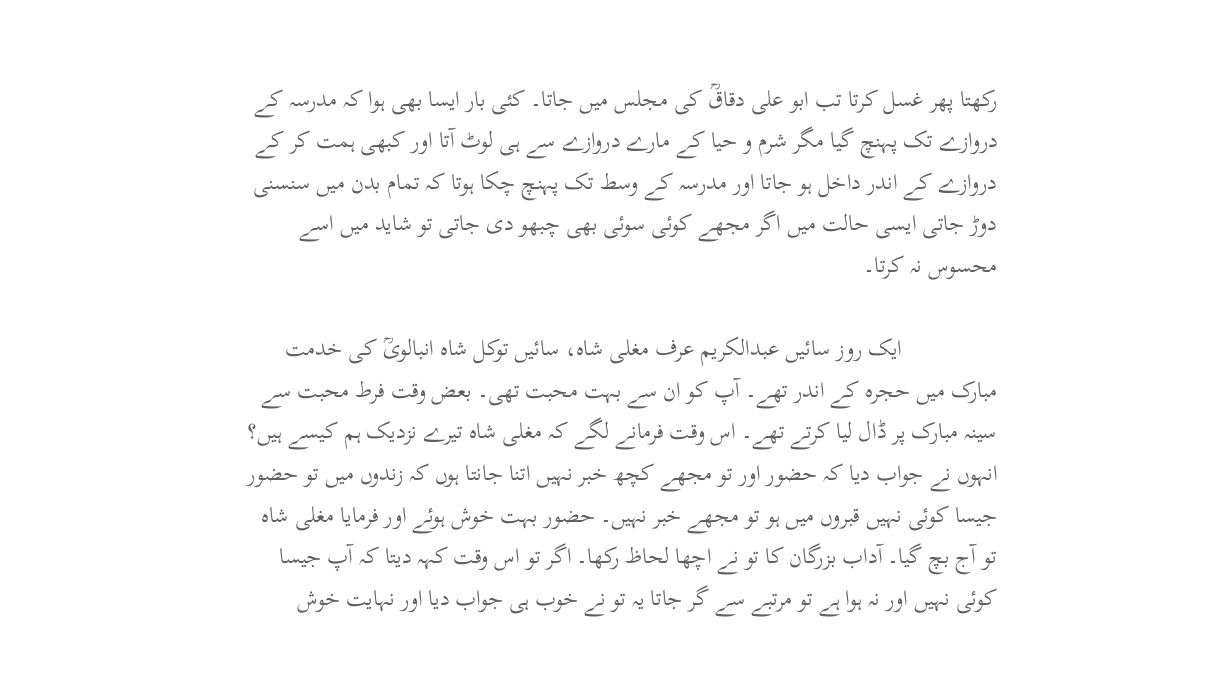رکھتا پھر غسل کرتا تب ابو علی دقاقؒ کی مجلس میں جاتا۔ کئی بار ایسا بھی ہوا کہ مدرسہ کے دروازے تک پہنچ گیا مگر شرم و حیا کے مارے دروازے سے ہی لوٹ آتا اور کبھی ہمت کر کے دروازے کے اندر داخل ہو جاتا اور مدرسہ کے وسط تک پہنچ چکا ہوتا کہ تمام بدن میں سنسنی دوڑ جاتی ایسی حالت میں اگر مجھے کوئی سوئی بھی چبھو دی جاتی تو شاید میں اسے محسوس نہ کرتا۔

                ایک روز سائیں عبدالکریم عرف مغلی شاہ، سائیں توکل شاہ انبالویؒ کی خدمت مبارک میں حجرہ کے اندر تھے۔ آپ کو ان سے بہت محبت تھی۔ بعض وقت فرط محبت سے سینہ مبارک پر ڈال لیا کرتے تھے۔ اس وقت فرمانے لگے کہ مغلی شاہ تیرے نزدیک ہم کیسے ہیں؟ انہوں نے جواب دیا کہ حضور اور تو مجھے کچھ خبر نہیں اتنا جانتا ہوں کہ زندوں میں تو حضور جیسا کوئی نہیں قبروں میں ہو تو مجھے خبر نہیں۔ حضور بہت خوش ہوئے اور فرمایا مغلی شاہ تو آج بچ گیا۔ آداب بزرگان کا تو نے اچھا لحاظ رکھا۔ اگر تو اس وقت کہہ دیتا کہ آپ جیسا کوئی نہیں اور نہ ہوا ہے تو مرتبے سے گر جاتا یہ تو نے خوب ہی جواب دیا اور نہایت خوش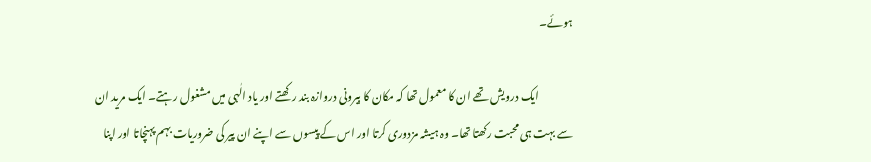ہوئے۔

                ایک درویش تھے ان کا معمول تھا کہ مکان کا بیرونی دروازہ بند رکھتے اور یاد الٰہی میں مشغول رہتے۔ ایک مرید ان سے بہت ہی محبت رکھتا تھا۔ وہ ہیشہ مزدوری کرتا اور اس کے پیسوں سے اپنے ان پیر کی ضروریات بہم پہنچاتا اور اپنا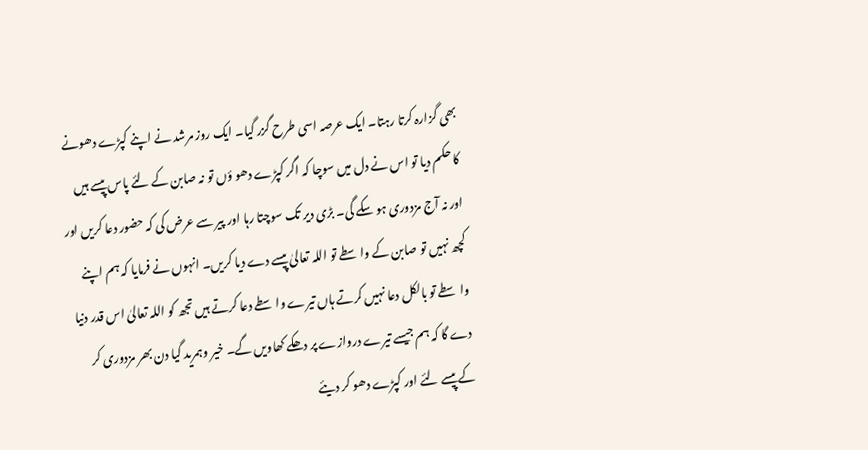بھی گزارہ کرتا رہتا۔ ایک عرصہ اسی طرح گزر گیا۔ ایک روز مرشد نے اپنے کپڑے دھونے کا حکم دیا تو اس نے دل میں سوچا کہ اگر کپڑے دھو ؤں تو نہ صابن کے لئے پاس پیسے ہیں اور نہ آج مزدوری ہو سکے گی۔ بڑی دیر تک سوچتا رہا اور پیر سے عرض کی کہ حضور دعا کریں اور کچھ نہیں تو صابن کے واسطے تو اللہ تعالیٰ پیسے دے دیا کریں۔ انہوں نے فرمایا کہ ہم اپنے واسطے تو بالکل دعا نہیں کرتے ہاں تیرے واسطے دعا کرتے ہیں تجھ کو اللہ تعالیٰ اس قدر دنیا دے گا کہ ہم جیسے تیرے دروازے پر دھکے کھاویں گے۔ خیر وہمرید گیا دن بھر مزدوری کر کے پیسے لئے اور کپڑے دھو کر دیئے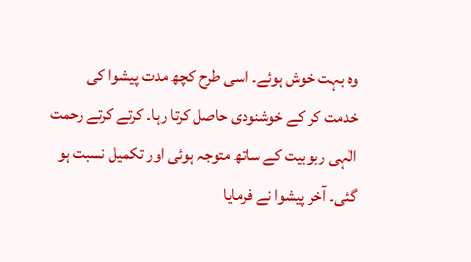وہ بہت خوش ہوئے۔ اسی طرح کچھ مدت پیشوا کی خدمت کر کے خوشنودی حاصل کرتا رہا۔ کرتے کرتے رحمت الٰہی ربوبیت کے ساتھ متوجہ ہوئی اور تکمیل نسبت ہو گئی۔ آخر پیشوا نے فرمایا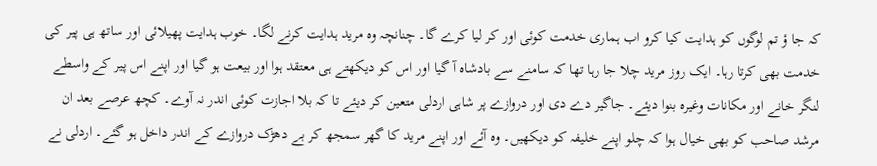کہ جا ؤ تم لوگوں کو ہدایت کیا کرو اب ہماری خدمت کوئی اور کر لیا کرے گا۔ چنانچہ وہ مرید ہدایت کرنے لگا۔ خوب ہدایت پھیلائی اور ساتھ ہی پیر کی خدمت بھی کرتا رہا۔ ایک روز مرید چلا جا رہا تھا کہ سامنے سے بادشاہ آ گیا اور اس کو دیکھتے ہی معتقد ہوا اور بیعت ہو گیا اور اپنے اس پیر کے واسطے لنگر خانے اور مکانات وغیرہ بنوا دیئے۔ جاگیر دے دی اور دروازے پر شاہی اردلی متعین کر دیئے تا کہ بلا اجازت کوئی اندر نہ آوے۔ کچھ عرصے بعد ان مرشد صاحب کو بھی خیال ہوا کہ چلو اپنے خلیفہ کو دیکھیں۔ وہ آئے اور اپنے مرید کا گھر سمجھ کر بے دھڑک دروازے کے اندر داخل ہو گئے۔ اردلی نے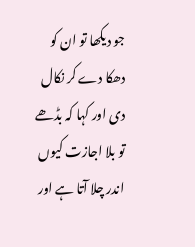جو دیکھا تو ان کو دھکا دے کر نکال دی اور کہا کہ بڈھے تو بلا اجازت کیوں اندر چلا آتا ہے اور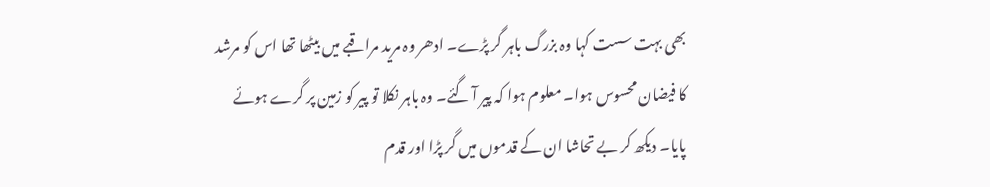بھی بہت سست کہا وہ بزرگ باہر گر پڑے۔ ادھر وہ مرید مراقبے میں بیٹھا تھا اس کو مرشد کا فیضان محسوس ہوا۔ معلوم ہوا کہ پیر آ گئے۔ وہ باہر نکلا تو پیر کو زمین پر گرے ہوئے پایا۔ دیکھ کر بے تحاشا ان کے قدموں میں گر پڑا اور قدم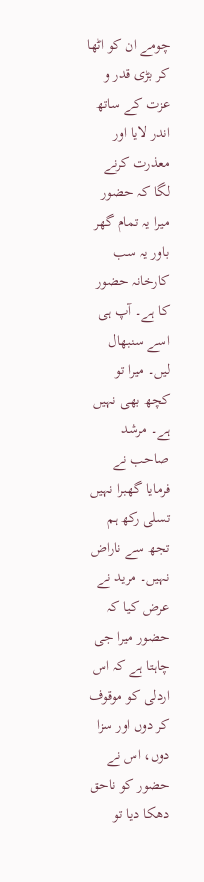چومے ان کو اٹھا کر بڑی قدر و عزت کے ساتھ اندر لایا اور معذرت کرنے لگا کہ حضور میرا یہ تمام گھر باور یہ سب کارخانہ حضور کا ہے۔ آپ ہی اسے سنبھال لیں۔ میرا تو کچھ بھی نہیں ہے۔ مرشد صاحب نے فرمایا گھبرا نہیں تسلی رکھ ہم تجھ سے ناراض نہیں۔ مرید نے عرض کیا کہ حضور میرا جی چاہتا ہے کہ اس اردلی کو موقوف کر دوں اور سزا دوں، اس نے حضور کو ناحق دھکا دیا تو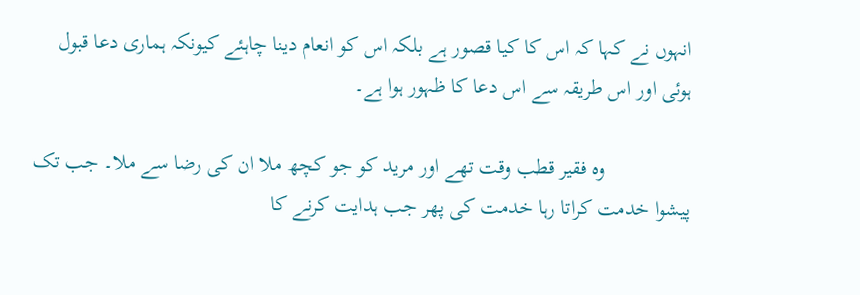انہوں نے کہا کہ اس کا کیا قصور ہے بلکہ اس کو انعام دینا چاہئے کیونکہ ہماری دعا قبول ہوئی اور اس طریقہ سے اس دعا کا ظہور ہوا ہے۔

                وہ فقیر قطب وقت تھے اور مرید کو جو کچھ ملا ان کی رضا سے ملا۔ جب تک پیشوا خدمت کراتا رہا خدمت کی پھر جب ہدایت کرنے کا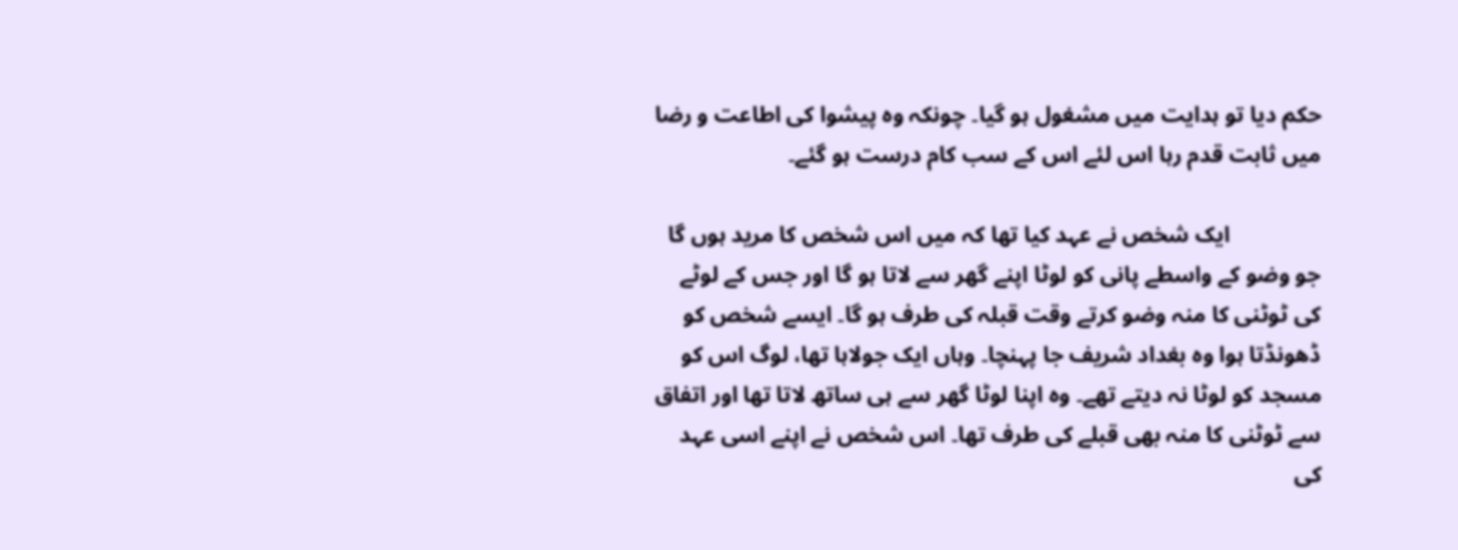حکم دیا تو ہدایت میں مشغول ہو گیا۔ چونکہ وہ پیشوا کی اطاعت و رضا میں ثابت قدم رہا اس لئے اس کے سب کام درست ہو گئے۔

                ایک شخص نے عہد کیا تھا کہ میں اس شخص کا مرید ہوں گا جو وضو کے واسطے پانی کو لوٹا اپنے گھر سے لاتا ہو گا اور جس کے لوٹے کی ٹوٹنی کا منہ وضو کرتے وقت قبلہ کی طرف ہو گا۔ ایسے شخص کو ڈھونڈتا ہوا وہ بغداد شریف جا پہنچا۔ وہاں ایک جولاہا تھا، لوگ اس کو مسجد کو لوٹا نہ دیتے تھے۔ وہ اپنا لوٹا گھر سے ہی ساتھ لاتا تھا اور اتفاق سے ٹوٹنی کا منہ بھی قبلے کی طرف تھا۔ اس شخص نے اپنے اسی عہد کی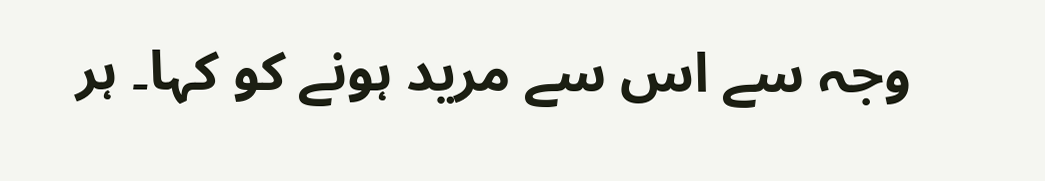وجہ سے اس سے مرید ہونے کو کہا۔ ہر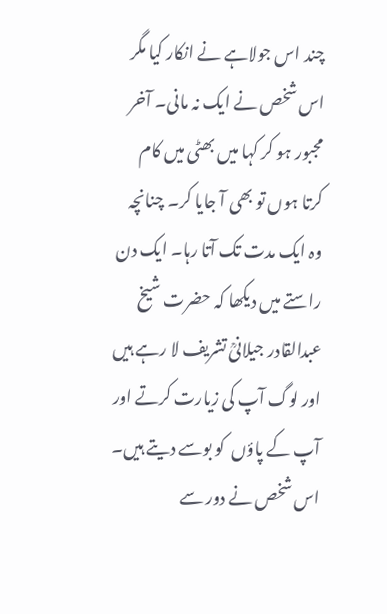چند اس جولاہے نے انکار کیا مگر اس شخص نے ایک نہ مانی۔ آخر مجبور ہو کر کہا میں بھٹی میں کام کرتا ہوں تو بھی آ جایا کر۔ چنانچہ وہ ایک مدت تک آتا رہا۔ ایک دن راستے میں دیکھا کہ حضرت شیخ عبدالقادر جیلانیؒ تشریف لا رہے ہیں اور لوگ آپ کی زیارت کرتے اور آپ کے پاؤں  کو بوسے دیتے ہیں۔ اس شخص نے دور سے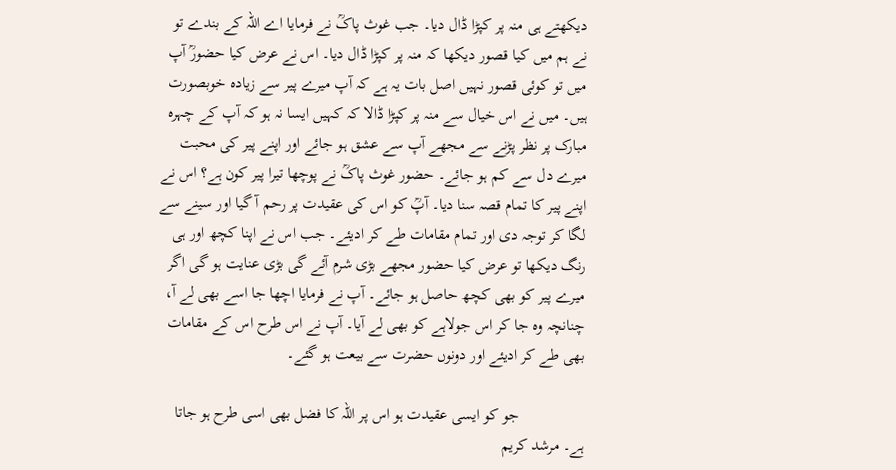دیکھتے ہی منہ پر کپڑا ڈال دیا۔ جب غوث پاکؒ نے فرمایا اے اللہ کے بندے تو نے ہم میں کیا قصور دیکھا کہ منہ پر کپڑا ڈال دیا۔ اس نے عرض کیا حضورؒ آپ میں تو کوئی قصور نہیں اصل بات یہ ہے کہ آپ میرے پیر سے زیادہ خوبصورت ہیں۔ میں نے اس خیال سے منہ پر کپڑا ڈالا کہ کہیں ایسا نہ ہو کہ آپ کے چہرہ مبارک پر نظر پڑنے سے مجھے آپ سے عشق ہو جائے اور اپنے پیر کی محبت میرے دل سے کم ہو جائے۔ حضور غوث پاکؒ نے پوچھا تیرا پیر کون ہے؟ اس نے اپنے پیر کا تمام قصہ سنا دیا۔ آپؒ کو اس کی عقیدت پر رحم آ گیا اور سینے سے لگا کر توجہ دی اور تمام مقامات طے کر ادیئے۔ جب اس نے اپنا کچھ اور ہی رنگ دیکھا تو عرض کیا حضور مجھے بڑی شرم آئے گی بڑی عنایت ہو گی اگر میرے پیر کو بھی کچھ حاصل ہو جائے۔ آپ نے فرمایا اچھا جا اسے بھی لے آ، چنانچہ وہ جا کر اس جولاہے کو بھی لے آیا۔ آپ نے اس طرح اس کے مقامات بھی طے کر ادیئے اور دونوں حضرت سے بیعت ہو گئے۔

                جو کو ایسی عقیدت ہو اس پر اللہ کا فضل بھی اسی طرح ہو جاتا ہے۔ مرشد کریم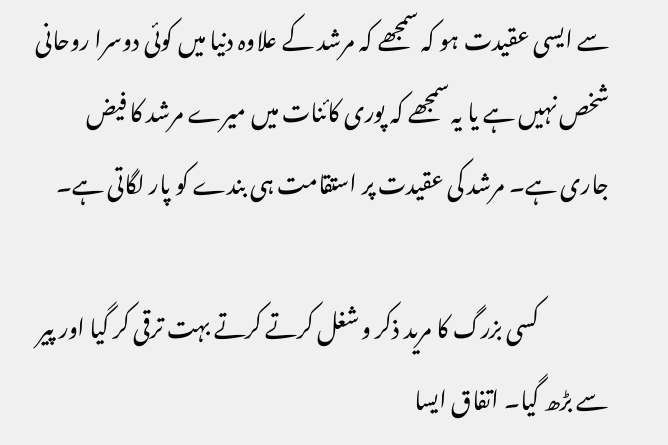سے ایسی عقیدت ہو کہ سمجھے کہ مرشد کے علاوہ دنیا میں کوئی دوسرا روحانی شخص نہیں ہے یا یہ سمجھے کہ پوری کائنات میں میرے مرشد کا فیض جاری ہے۔ مرشد کی عقیدت پر استقامت ہی بندے کو پار لگاتی ہے۔

                کسی بزرگ کا مرید ذکر و شغل کرتے کرتے بہت ترقی کر گیا اور پیر سے بڑھ گیا۔ اتفاق ایسا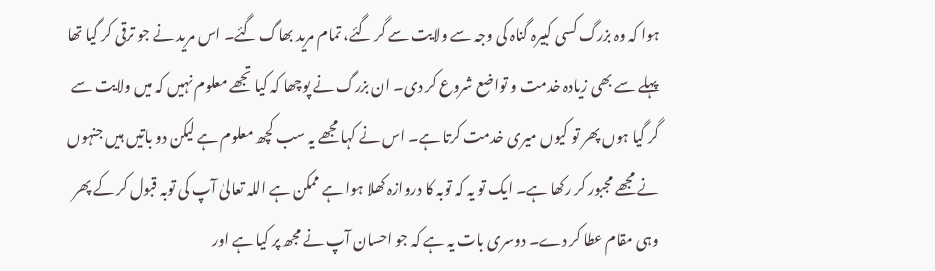ہوا کہ وہ بزرگ کسی کبیرہ گناہ کی وجہ سے ولایت سے گر گئے، تمام مرید بھاگ گئے۔ اس مرید نے جو ترقی کر گیا تھا پہلے سے بھی زیادہ خدمت و تواضع شروع کر دی۔ ان بزرگ نے پوچھا کہ کیا تجھے معلوم نہیں کہ میں ولایت سے گر گیا ہوں پھر تو کیوں میری خدمت کرتا ہے۔ اس نے کہا مجھے یہ سب کچھ معلوم ہے لیکن دو باتیں ہیں جنہوں نے مجھے مجبور کر رکھا ہے۔ ایک تو یہ کہ توبہ کا دروازہ کھلا ہوا ہے ممکن ہے اللہ تعالیٰ آپ کی توبہ قبول کر کے پھر وہی مقام عطا کر دے۔ دوسری بات یہ ہے کہ جو احسان آپ نے مجھ پر کیا ہے اور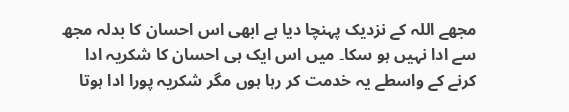مجھے اللہ کے نزدیک پہنچا دیا ہے ابھی اس احسان کا بدلہ مجھ سے ادا نہیں ہو سکا۔ میں اس ایک ہی احسان کا شکریہ ادا کرنے کے واسطے یہ خدمت کر رہا ہوں مگر شکریہ پورا ادا ہوتا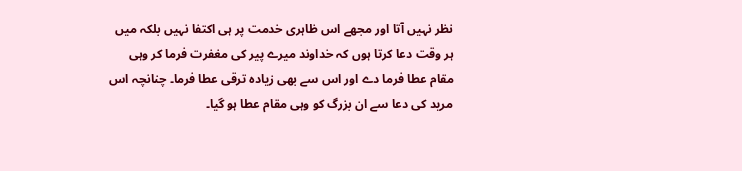نظر نہیں آتا اور مجھے اس ظاہری خدمت پر ہی اکتفا نہیں بلکہ میں ہر وقت دعا کرتا ہوں کہ خداوند میرے پیر کی مغفرت فرما کر وہی مقام عطا فرما دے اور اس سے بھی زیادہ ترقی عطا فرما۔ چنانچہ اس مرید کی دعا سے ان بزرگ کو وہی مقام عطا ہو گیا۔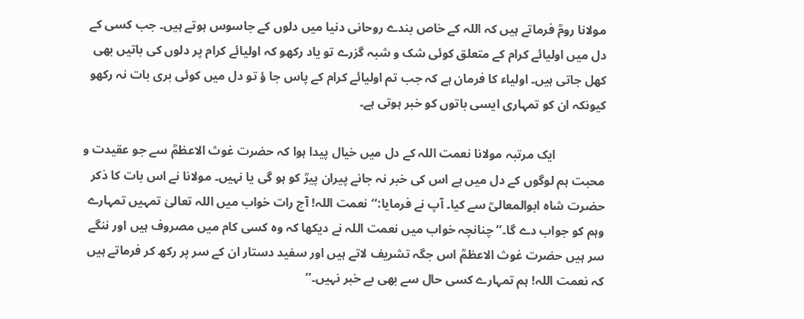مولانا رومؒ فرماتے ہیں کہ اللہ کے خاص بندے روحانی دنیا میں دلوں کے جاسوس ہوتے ہیں۔ جب کسی کے دل میں اولیائے کرام کے متعلق کوئی شک و شبہ گزرے تو یاد رکھو کہ اولیائے کرام پر دلوں کی باتیں بھی کھل جاتی ہیں۔ اولیاء کا فرمان ہے کہ جب تم اولیائے کرام کے پاس جا ؤ تو دل میں کوئی بری بات نہ رکھو کیونکہ ان کو تمہاری ایسی باتوں کو خبر ہوتی ہے۔

                ایک مرتبہ مولانا نعمت اللہ کے دل میں خیال پیدا ہوا کہ حضرت غوث الاعظمؒ سے جو عقیدت و محبت ہم لوگوں کے دل میں ہے اس کی خبر نہ جانے پیران پیرؒ کو ہو گی یا نہیں۔ مولانا نے اس بات کا ذکر حضرت شاہ ابوالمعالیؒ سے کیا۔ آپ نے فرمایا:‘‘نعمت اللہ! آج رات خواب میں اللہ تعالیٰ تمہیں تمہارے وہم کو جواب دے گا۔’’ چنانچہ خواب میں نعمت اللہ نے دیکھا کہ وہ کسی کام میں مصروف ہیں اور ننگے سر ہیں حضرت غوث الاعظمؒ اس جگہ تشریف لاتے ہیں اور سفید دستار ان کے سر پر رکھ کر فرماتے ہیں کہ نعمت اللہ! ہم تمہارے کسی حال سے بھی بے خبر نہیں۔’’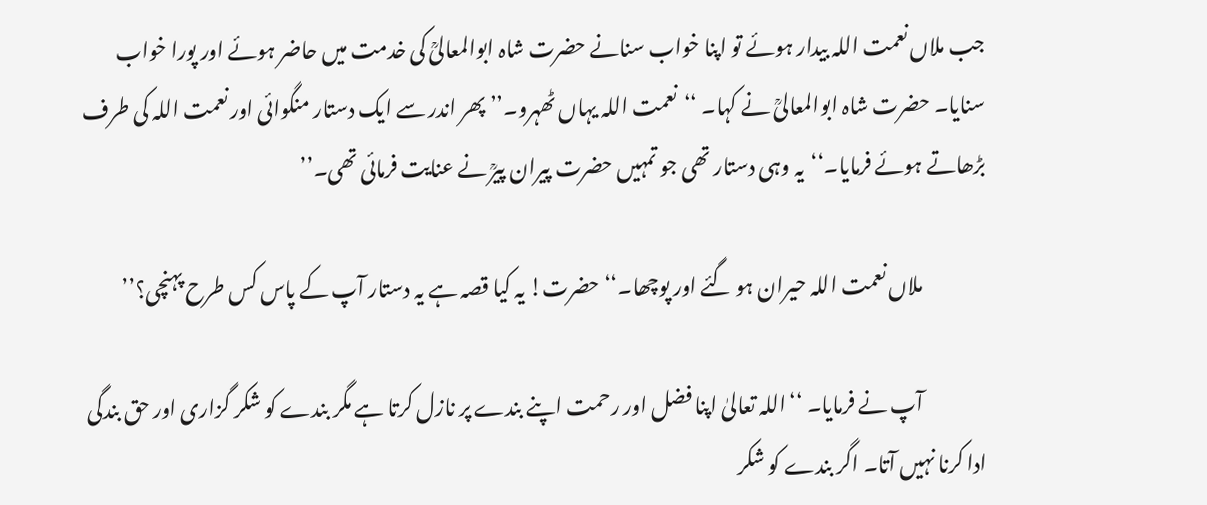جب ملاں نعمت اللہ بیدار ہوئے تو اپنا خواب سنانے حضرت شاہ ابوالمعالیؒ کی خدمت میں حاضر ہوئے اور پورا خواب سنایا۔ حضرت شاہ ابوالمعالیؒ نے کہا۔ ‘‘نعمت اللہ یہاں ٹھہرو۔’’ پھر اندر سے ایک دستار منگوائی اور نعمت اللہ کی طرف بڑھاتے ہوئے فرمایا۔‘‘یہ وہی دستار تھی جو تمہیں حضرت پیران پیرؒ نے عنایت فرمائی تھی۔’’

                ملاں نعمت اللہ حیران ہو گئے اور پوچھا۔‘‘حضرت! یہ کیا قصہ ہے یہ دستار آپ کے پاس کس طرح پہنچی؟’’

                آپ نے فرمایا۔ ‘‘اللہ تعالیٰ اپنا فضل اور رحمت اپنے بندے پر نازل کرتا ہے مگر بندے کو شکر گزاری اور حق بندگی ادا کرنا نہیں آتا۔ اگر بندے کو شکر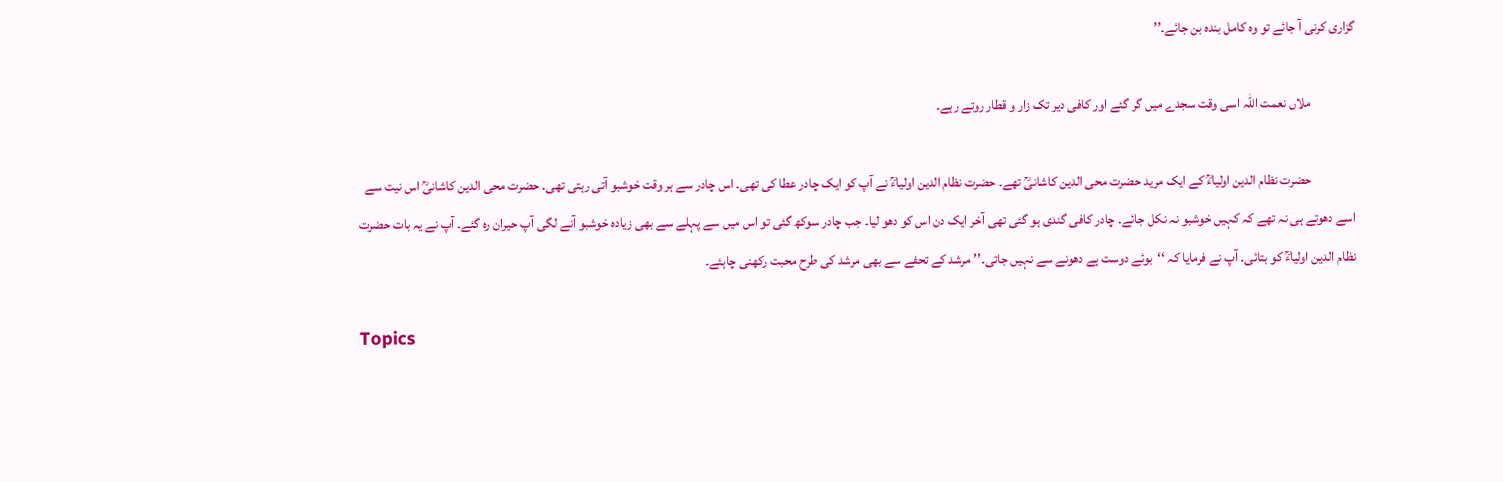گزاری کرنی آ جائے تو وہ کامل بندہ بن جائے۔’’

                ملاں نعمت اللہ اسی وقت سجدے میں گر گئے اور کافی دیر تک زار و قطار روتے رہے۔

                حضرت نظام الدین اولیاءؒ کے ایک مرید حضرت محی الدین کاشانیؒ تھے۔ حضرت نظام الدین اولیاءؒ نے آپ کو ایک چادر عطا کی تھی۔ اس چادر سے ہر وقت خوشبو آتی رہتی تھی۔ حضرت محی الدین کاشانیؒ اس نیت سے اسے دھوتے ہی نہ تھے کہ کہیں خوشبو نہ نکل جائے۔ چادر کافی گندی ہو گئی تھی آخر ایک دن اس کو دھو لیا۔ جب چادر سوکھ گئی تو اس میں سے پہلے سے بھی زیادہ خوشبو آنے لگی آپ حیران رہ گئے۔ آپ نے یہ بات حضرت نظام الدین اولیاءؒ کو بتائی۔ آپ نے فرمایا کہ ‘‘بوئے دوست ہے دھونے سے نہیں جاتی۔’’ مرشد کے تحفے سے بھی مرشد کی طرح محبت رکھنی چاہئے۔

Topics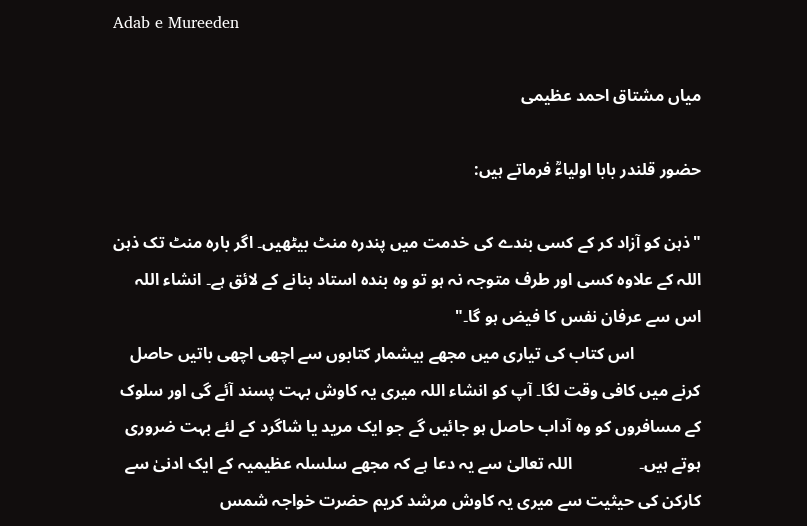Adab e Mureeden

میاں مشتاق احمد عظیمی

حضور قلندر بابا اولیاءؒ فرماتے ہیں:

"ذہن کو آزاد کر کے کسی بندے کی خدمت میں پندرہ منٹ بیٹھیں۔ اگر بارہ منٹ تک ذہن اللہ کے علاوہ کسی اور طرف متوجہ نہ ہو تو وہ بندہ استاد بنانے کے لائق ہے۔ انشاء اللہ اس سے عرفان نفس کا فیض ہو گا۔"
                اس کتاب کی تیاری میں مجھے بیشمار کتابوں سے اچھی اچھی باتیں حاصل کرنے میں کافی وقت لگا۔ آپ کو انشاء اللہ میری یہ کاوش بہت پسند آئے گی اور سلوک کے مسافروں کو وہ آداب حاصل ہو جائیں گے جو ایک مرید یا شاگرد کے لئے بہت ضروری ہوتے ہیں۔                اللہ تعالیٰ سے یہ دعا ہے کہ مجھے سلسلہ عظیمیہ کے ایک ادنیٰ سے کارکن کی حیثیت سے میری یہ کاوش مرشد کریم حضرت خواجہ شمس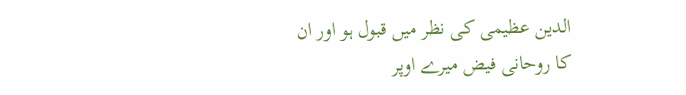الدین عظیمی کی نظر میں قبول ہو اور ان کا روحانی فیض میرے اوپر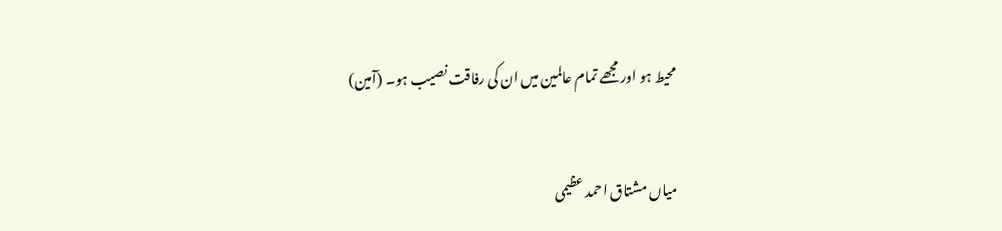محیط ہو اور مجھے تمام عالمین میں ان کی رفاقت نصیب ہو۔ (آمین)


میاں مشتاق احمد عظیمی